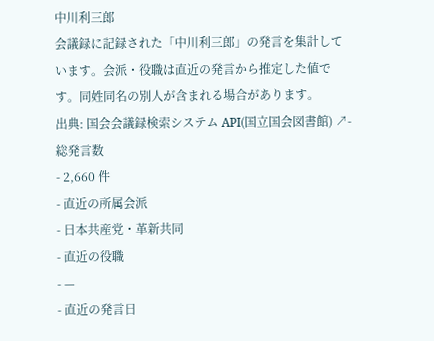中川利三郎
会議録に記録された「中川利三郎」の発言を集計しています。会派・役職は直近の発言から推定した値です。同姓同名の別人が含まれる場合があります。
出典: 国会会議録検索システム API(国立国会図書館) ↗- 総発言数
- 2,660 件
- 直近の所属会派
- 日本共産党・革新共同
- 直近の役職
- —
- 直近の発言日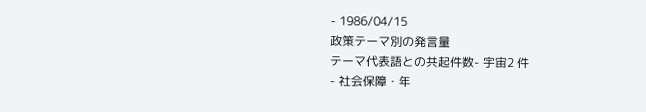- 1986/04/15
政策テーマ別の発言量
テーマ代表語との共起件数- 宇宙2 件
- 社会保障・年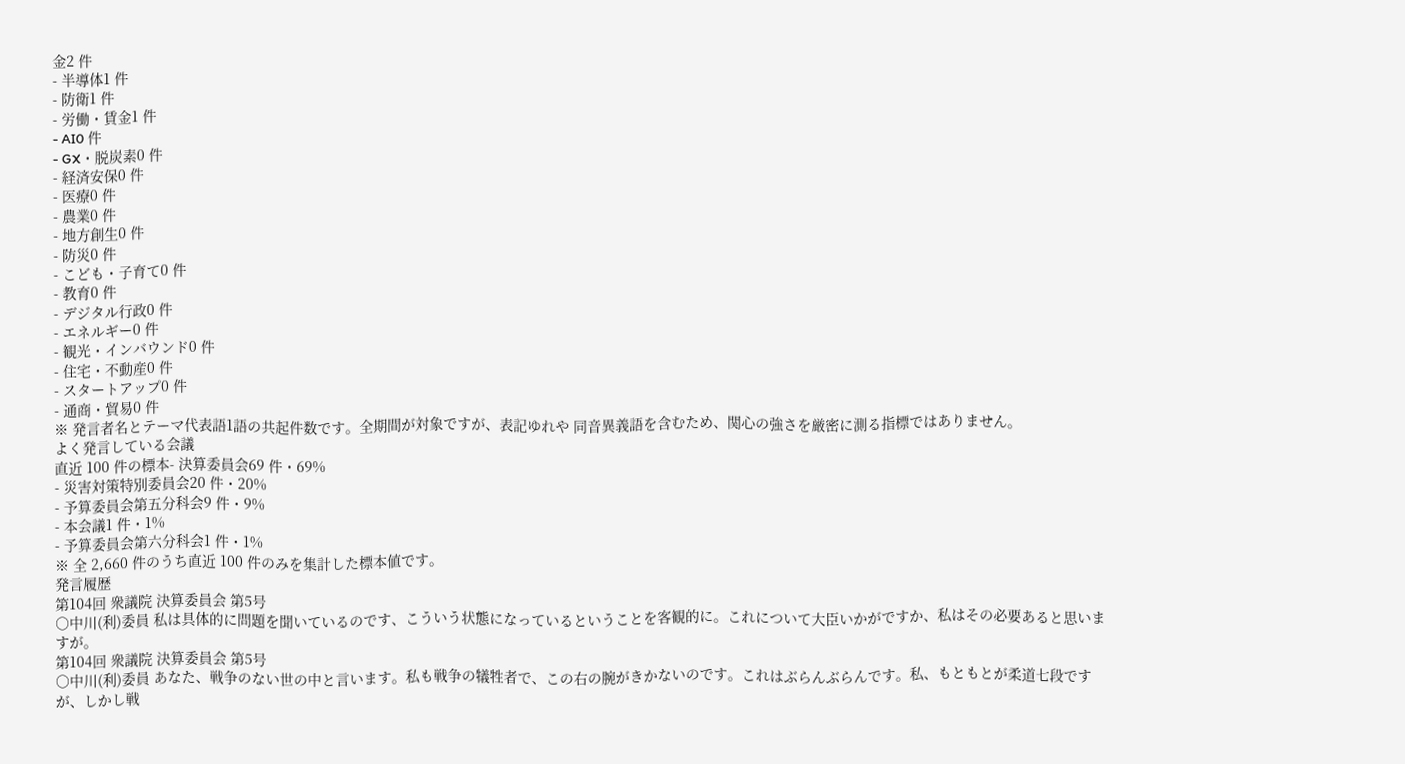金2 件
- 半導体1 件
- 防衛1 件
- 労働・賃金1 件
- AI0 件
- GX・脱炭素0 件
- 経済安保0 件
- 医療0 件
- 農業0 件
- 地方創生0 件
- 防災0 件
- こども・子育て0 件
- 教育0 件
- デジタル行政0 件
- エネルギー0 件
- 観光・インバウンド0 件
- 住宅・不動産0 件
- スタートアップ0 件
- 通商・貿易0 件
※ 発言者名とテーマ代表語1語の共起件数です。全期間が対象ですが、表記ゆれや 同音異義語を含むため、関心の強さを厳密に測る指標ではありません。
よく発言している会議
直近 100 件の標本- 決算委員会69 件・69%
- 災害対策特別委員会20 件・20%
- 予算委員会第五分科会9 件・9%
- 本会議1 件・1%
- 予算委員会第六分科会1 件・1%
※ 全 2,660 件のうち直近 100 件のみを集計した標本値です。
発言履歴
第104回 衆議院 決算委員会 第5号
○中川(利)委員 私は具体的に問題を聞いているのです、こういう状態になっているということを客観的に。これについて大臣いかがですか、私はその必要あると思いますが。
第104回 衆議院 決算委員会 第5号
○中川(利)委員 あなた、戦争のない世の中と言います。私も戦争の犠牲者で、この右の腕がきかないのです。これはぶらんぶらんです。私、もともとが柔道七段ですが、しかし戦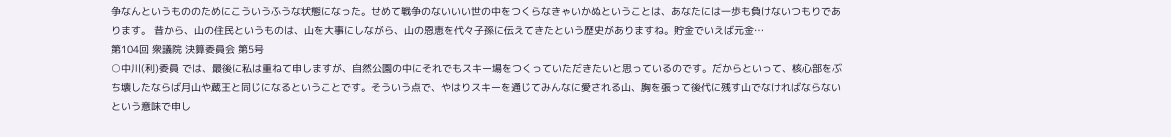争なんというもののためにこういうふうな状態になった。せめて戦争のないいい世の中をつくらなきゃいかぬということは、あなたには一歩も負けないつもりであります。 昔から、山の住民というものは、山を大事にしながら、山の恩恵を代々子孫に伝えてきたという歴史がありますね。貯金でいえば元金…
第104回 衆議院 決算委員会 第5号
○中川(利)委員 では、最後に私は重ねて申しますが、自然公園の中にそれでもスキー場をつくっていただきたいと思っているのです。だからといって、核心部をぶち壊したならば月山や蔵王と同じになるということです。そういう点で、やはりスキーを通じてみんなに愛される山、胸を張って後代に残す山でなければならないという意味で申し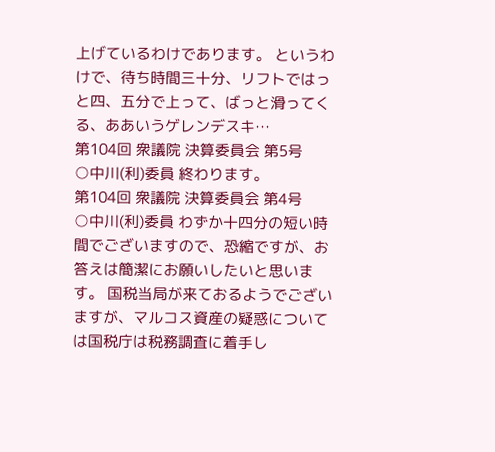上げているわけであります。 というわけで、待ち時間三十分、リフトではっと四、五分で上って、ばっと滑ってくる、ああいうゲレンデスキ…
第104回 衆議院 決算委員会 第5号
○中川(利)委員 終わります。
第104回 衆議院 決算委員会 第4号
○中川(利)委員 わずか十四分の短い時間でございますので、恐縮ですが、お答えは簡潔にお願いしたいと思います。 国税当局が来ておるようでございますが、マルコス資産の疑惑については国税庁は税務調査に着手し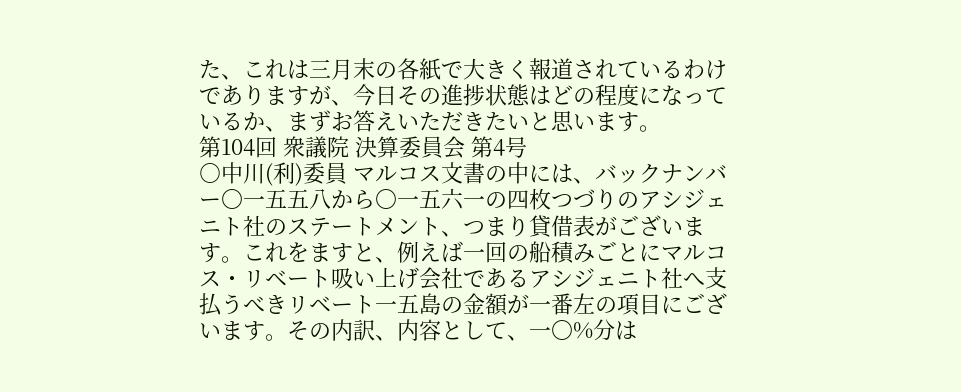た、これは三月末の各紙で大きく報道されているわけでありますが、今日その進捗状態はどの程度になっているか、まずお答えいただきたいと思います。
第104回 衆議院 決算委員会 第4号
○中川(利)委員 マルコス文書の中には、バックナンバー〇一五五八から〇一五六一の四枚つづりのアシジェニト社のステートメント、つまり貸借表がございます。これをますと、例えば一回の船積みごとにマルコス・リベート吸い上げ会社であるアシジェニト社へ支払うべきリベート一五島の金額が一番左の項目にございます。その内訳、内容として、一〇%分は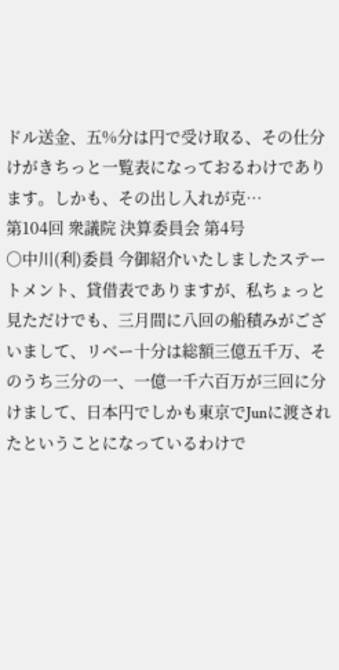ドル送金、五%分は円で受け取る、その仕分けがきちっと一覧表になっておるわけであります。しかも、その出し入れが克…
第104回 衆議院 決算委員会 第4号
○中川(利)委員 今御紹介いたしましたステートメント、貸借表でありますが、私ちょっと見ただけでも、三月間に八回の船積みがございまして、リベー十分は総額三億五千万、そのうち三分の一、一億一千六百万が三回に分けまして、日本円でしかも東京でJunに渡されたということになっているわけで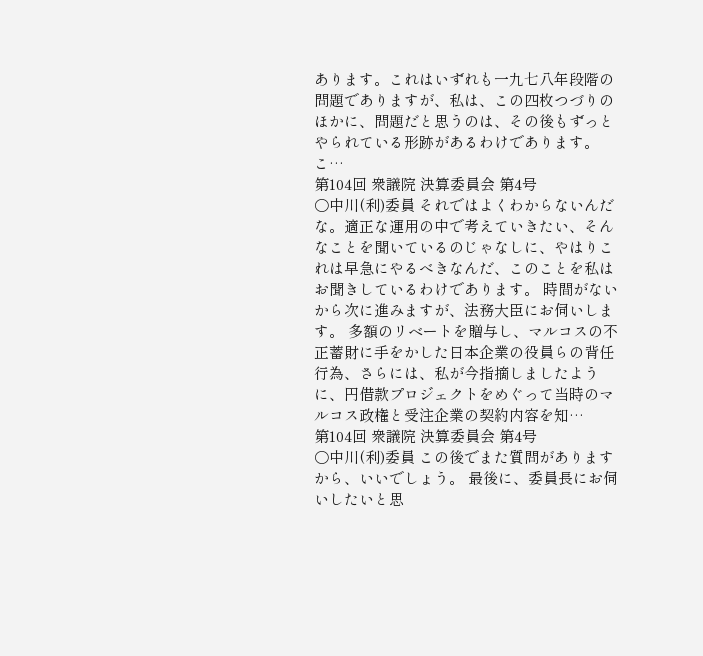あります。これはいずれも一九七八年段階の問題でありますが、私は、この四枚つづりのほかに、問題だと思うのは、その後もずっとやられている形跡があるわけであります。 こ…
第104回 衆議院 決算委員会 第4号
○中川(利)委員 それではよくわからないんだな。適正な運用の中で考えていきたい、そんなことを聞いているのじゃなしに、やはりこれは早急にやるべきなんだ、このことを私はお聞きしているわけであります。 時間がないから次に進みますが、法務大臣にお伺いします。 多額のリベートを贈与し、マルコスの不正蓄財に手をかした日本企業の役員らの背任行為、さらには、私が今指摘しましたように、円借款プロジェクトをめぐって当時のマルコス政権と受注企業の契約内容を知…
第104回 衆議院 決算委員会 第4号
○中川(利)委員 この後でまた質問がありますから、いいでしょう。 最後に、委員長にお伺いしたいと思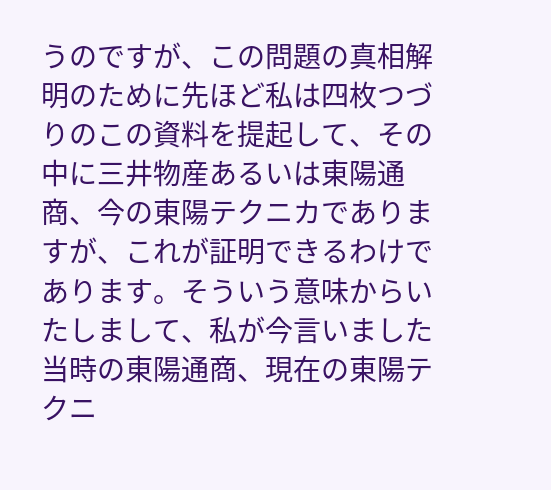うのですが、この問題の真相解明のために先ほど私は四枚つづりのこの資料を提起して、その中に三井物産あるいは東陽通商、今の東陽テクニカでありますが、これが証明できるわけであります。そういう意味からいたしまして、私が今言いました当時の東陽通商、現在の東陽テクニ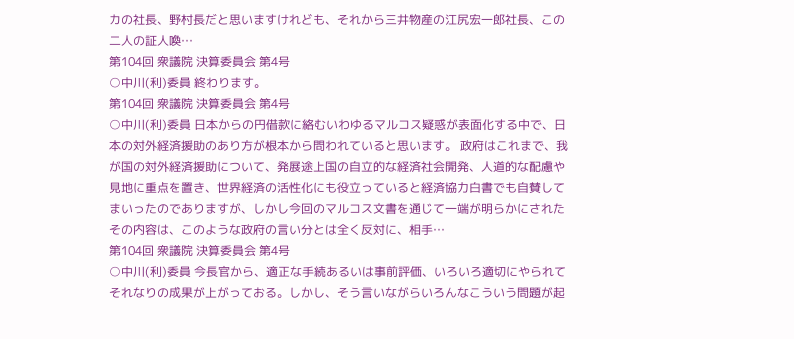カの社長、野村長だと思いますけれども、それから三井物産の江尻宏一郎社長、この二人の証人喚…
第104回 衆議院 決算委員会 第4号
○中川(利)委員 終わります。
第104回 衆議院 決算委員会 第4号
○中川(利)委員 日本からの円借款に絡むいわゆるマルコス疑惑が表面化する中で、日本の対外経済援助のあり方が根本から問われていると思います。 政府はこれまで、我が国の対外経済援助について、発展途上国の自立的な経済社会開発、人道的な配慮や見地に重点を置き、世界経済の活性化にも役立っていると経済協力白書でも自賛してまいったのでありますが、しかし今回のマルコス文書を通じて一端が明らかにされたその内容は、このような政府の言い分とは全く反対に、相手…
第104回 衆議院 決算委員会 第4号
○中川(利)委員 今長官から、適正な手続あるいは事前評価、いろいろ適切にやられてそれなりの成果が上がっておる。しかし、そう言いながらいろんなこういう問題が起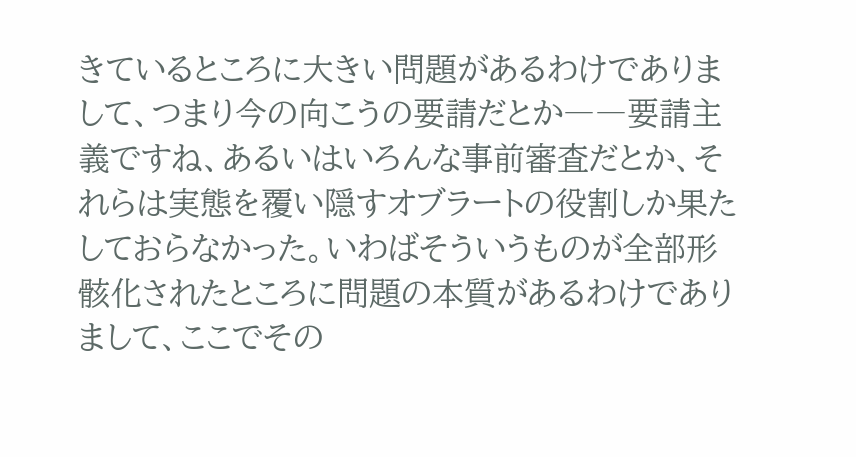きているところに大きい問題があるわけでありまして、つまり今の向こうの要請だとか――要請主義ですね、あるいはいろんな事前審査だとか、それらは実態を覆い隠すオブラートの役割しか果たしておらなかった。いわばそういうものが全部形骸化されたところに問題の本質があるわけでありまして、ここでその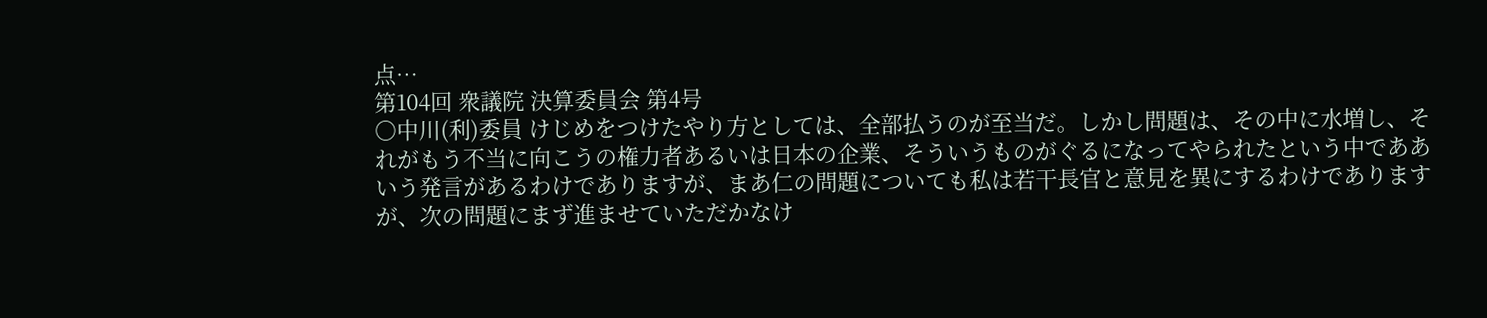点…
第104回 衆議院 決算委員会 第4号
○中川(利)委員 けじめをつけたやり方としては、全部払うのが至当だ。しかし問題は、その中に水増し、それがもう不当に向こうの権力者あるいは日本の企業、そういうものがぐるになってやられたという中でああいう発言があるわけでありますが、まあ仁の問題についても私は若干長官と意見を異にするわけでありますが、次の問題にまず進ませていただかなけ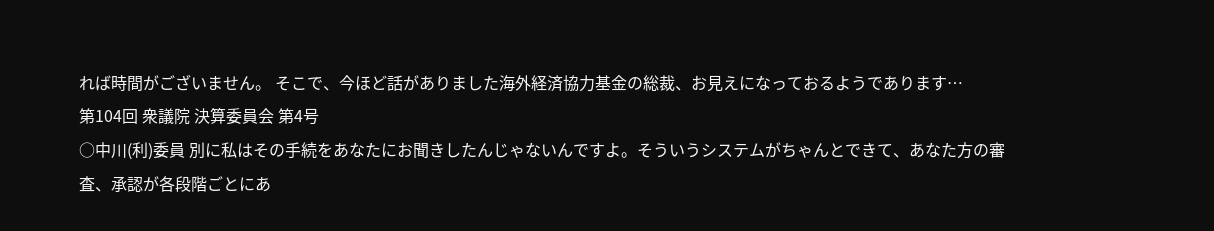れば時間がございません。 そこで、今ほど話がありました海外経済協力基金の総裁、お見えになっておるようであります…
第104回 衆議院 決算委員会 第4号
○中川(利)委員 別に私はその手続をあなたにお聞きしたんじゃないんですよ。そういうシステムがちゃんとできて、あなた方の審査、承認が各段階ごとにあ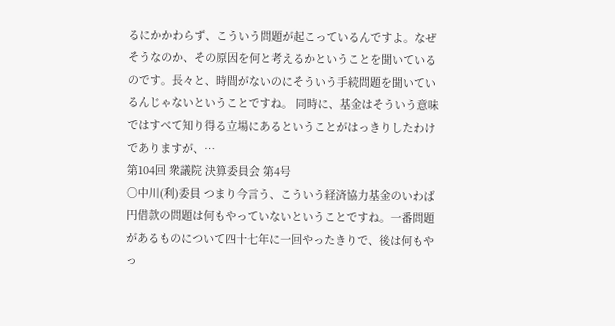るにかかわらず、こういう問題が起こっているんですよ。なぜそうなのか、その原因を何と考えるかということを聞いているのです。長々と、時間がないのにそういう手続問題を聞いているんじゃないということですね。 同時に、基金はそういう意味ではすべて知り得る立場にあるということがはっきりしたわけでありますが、…
第104回 衆議院 決算委員会 第4号
○中川(利)委員 つまり今言う、こういう経済協力基金のいわば円借款の問題は何もやっていないということですね。一番問題があるものについて四十七年に一回やったきりで、後は何もやっ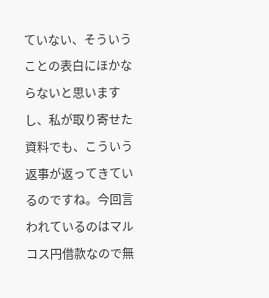ていない、そういうことの表白にほかならないと思いますし、私が取り寄せた資料でも、こういう返事が返ってきているのですね。今回言われているのはマルコス円借款なので無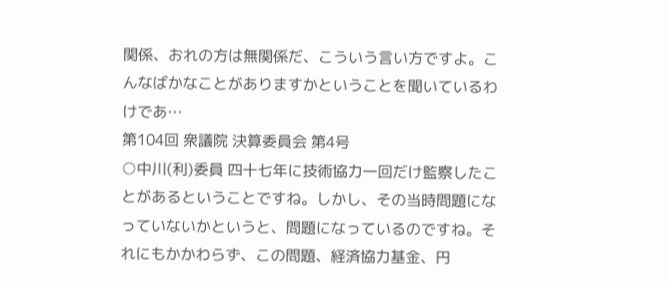関係、おれの方は無関係だ、こういう言い方ですよ。こんなばかなことがありますかということを聞いているわけであ…
第104回 衆議院 決算委員会 第4号
○中川(利)委員 四十七年に技術協力一回だけ監察したことがあるということですね。しかし、その当時問題になっていないかというと、問題になっているのですね。それにもかかわらず、この問題、経済協力基金、円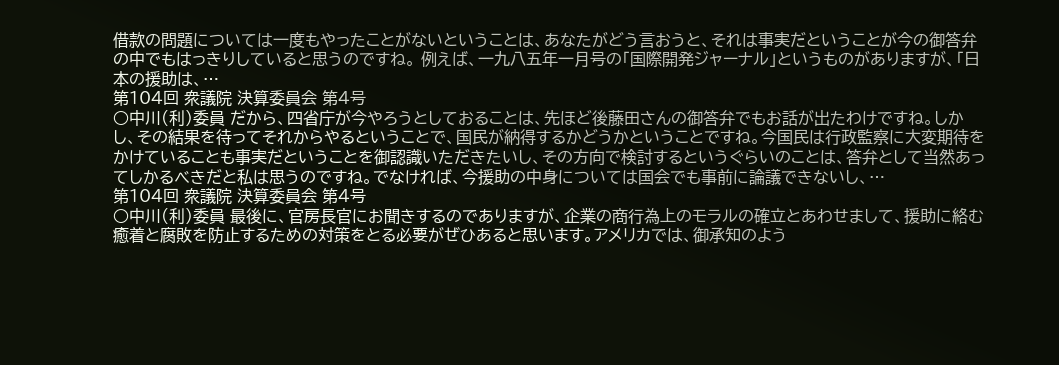借款の問題については一度もやったことがないということは、あなたがどう言おうと、それは事実だということが今の御答弁の中でもはっきりしていると思うのですね。 例えば、一九八五年一月号の「国際開発ジャーナル」というものがありますが、「日本の援助は、…
第104回 衆議院 決算委員会 第4号
○中川(利)委員 だから、四省庁が今やろうとしておることは、先ほど後藤田さんの御答弁でもお話が出たわけですね。しかし、その結果を待ってそれからやるということで、国民が納得するかどうかということですね。今国民は行政監察に大変期待をかけていることも事実だということを御認識いただきたいし、その方向で検討するというぐらいのことは、答弁として当然あってしかるべきだと私は思うのですね。でなければ、今援助の中身については国会でも事前に論議できないし、…
第104回 衆議院 決算委員会 第4号
○中川(利)委員 最後に、官房長官にお聞きするのでありますが、企業の商行為上のモラルの確立とあわせまして、援助に絡む癒着と腐敗を防止するための対策をとる必要がぜひあると思います。アメリカでは、御承知のよう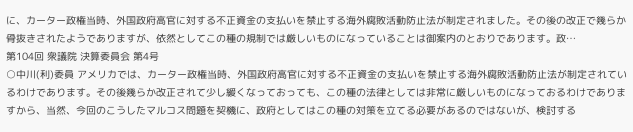に、カーター政権当時、外国政府高官に対する不正資金の支払いを禁止する海外腐敗活動防止法が制定されました。その後の改正で幾らか骨抜きされたようでありますが、依然としてこの種の規制では厳しいものになっていることは御案内のとおりであります。政…
第104回 衆議院 決算委員会 第4号
○中川(利)委員 アメリカでは、カーター政権当時、外国政府高官に対する不正資金の支払いを禁止する海外腐敗活動防止法が制定されているわけであります。その後幾らか改正されて少し緩くなっておっても、この種の法律としては非常に厳しいものになっておるわけでありますから、当然、今回のこうしたマルコス問題を契機に、政府としてはこの種の対策を立てる必要があるのではないが、検討する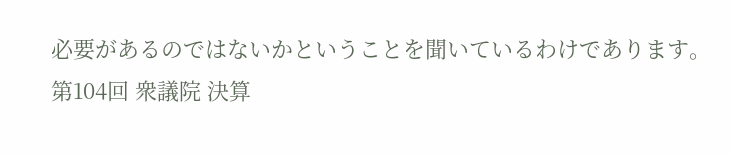必要があるのではないかということを聞いているわけであります。
第104回 衆議院 決算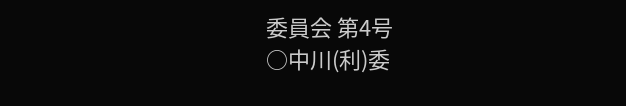委員会 第4号
○中川(利)委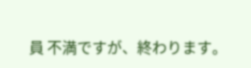員 不満ですが、終わります。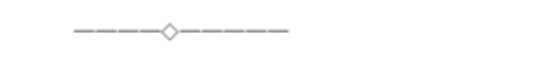――――◇―――――